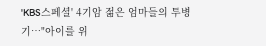'KBS스페셜' 4기암 젊은 엄마들의 투병기…"아이를 위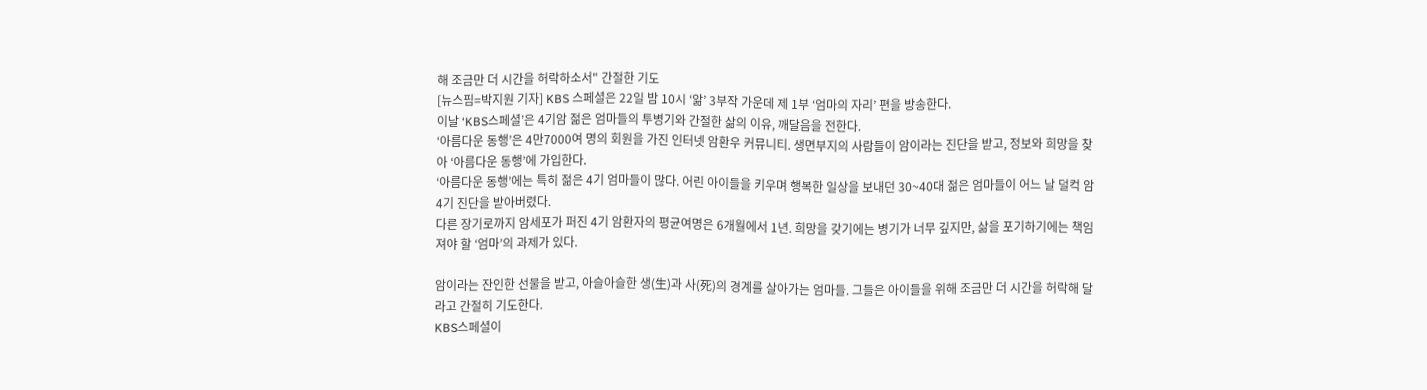해 조금만 더 시간을 허락하소서" 간절한 기도
[뉴스핌=박지원 기자] KBS 스페셜은 22일 밤 10시 ‘앎’ 3부작 가운데 제 1부 ‘엄마의 자리’ 편을 방송한다.
이날 ‘KBS스페셜’은 4기암 젊은 엄마들의 투병기와 간절한 삶의 이유, 깨달음을 전한다.
‘아름다운 동행’은 4만7000여 명의 회원을 가진 인터넷 암환우 커뮤니티. 생면부지의 사람들이 암이라는 진단을 받고, 정보와 희망을 찾아 ‘아름다운 동행’에 가입한다.
‘아름다운 동행’에는 특히 젊은 4기 엄마들이 많다. 어린 아이들을 키우며 행복한 일상을 보내던 30~40대 젊은 엄마들이 어느 날 덜컥 암 4기 진단을 받아버렸다.
다른 장기로까지 암세포가 퍼진 4기 암환자의 평균여명은 6개월에서 1년. 희망을 갖기에는 병기가 너무 깊지만, 삶을 포기하기에는 책임져야 할 ‘엄마’의 과제가 있다.

암이라는 잔인한 선물을 받고, 아슬아슬한 생(生)과 사(死)의 경계를 살아가는 엄마들. 그들은 아이들을 위해 조금만 더 시간을 허락해 달라고 간절히 기도한다.
KBS스페셜이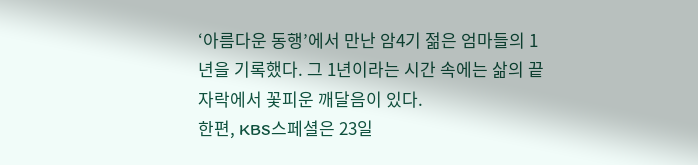‘아름다운 동행’에서 만난 암4기 젊은 엄마들의 1년을 기록했다. 그 1년이라는 시간 속에는 삶의 끝자락에서 꽃피운 깨달음이 있다.
한편, KBS스페셜은 23일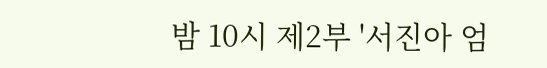밤 10시 제2부 '서진아 엄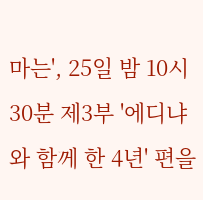마는', 25일 밤 10시30분 제3부 '에디냐와 함께 한 4년' 편을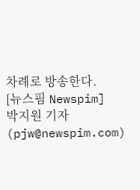차례로 방송한다.
[뉴스핌 Newspim] 박지원 기자(pjw@newspim.com)